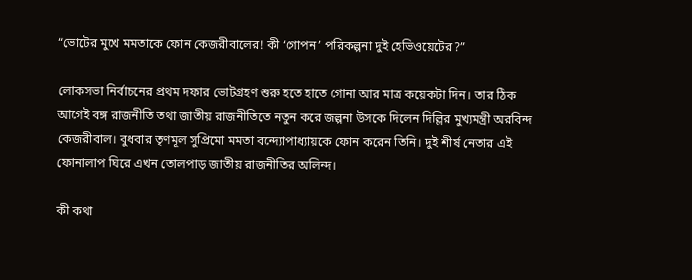“ভোটের মুখে মমতাকে ফোন কেজরীবালের! কী ‘গোপন’ পরিকল্পনা দুই হেভিওয়েটের?”

লোকসভা নির্বাচনের প্রথম দফার ভোটগ্রহণ শুরু হতে হাতে গোনা আর মাত্র কয়েকটা দিন। তার ঠিক আগেই বঙ্গ রাজনীতি তথা জাতীয় রাজনীতিতে নতুন করে জল্পনা উসকে দিলেন দিল্লির মুখ্যমন্ত্রী অরবিন্দ কেজরীবাল। বুধবার তৃণমূল সুপ্রিমো মমতা বন্দ্যোপাধ্যায়কে ফোন করেন তিনি। দুই শীর্ষ নেতার এই ফোনালাপ ঘিরে এখন তোলপাড় জাতীয় রাজনীতির অলিন্দ।

কী কথা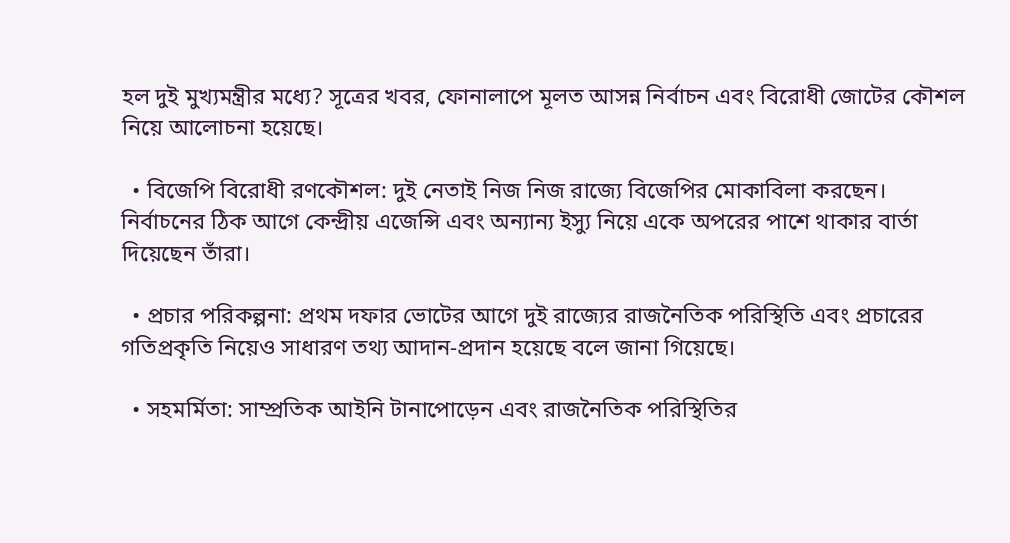হল দুই মুখ্যমন্ত্রীর মধ্যে? সূত্রের খবর, ফোনালাপে মূলত আসন্ন নির্বাচন এবং বিরোধী জোটের কৌশল নিয়ে আলোচনা হয়েছে।

  • বিজেপি বিরোধী রণকৌশল: দুই নেতাই নিজ নিজ রাজ্যে বিজেপির মোকাবিলা করছেন। নির্বাচনের ঠিক আগে কেন্দ্রীয় এজেন্সি এবং অন্যান্য ইস্যু নিয়ে একে অপরের পাশে থাকার বার্তা দিয়েছেন তাঁরা।

  • প্রচার পরিকল্পনা: প্রথম দফার ভোটের আগে দুই রাজ্যের রাজনৈতিক পরিস্থিতি এবং প্রচারের গতিপ্রকৃতি নিয়েও সাধারণ তথ্য আদান-প্রদান হয়েছে বলে জানা গিয়েছে।

  • সহমর্মিতা: সাম্প্রতিক আইনি টানাপোড়েন এবং রাজনৈতিক পরিস্থিতির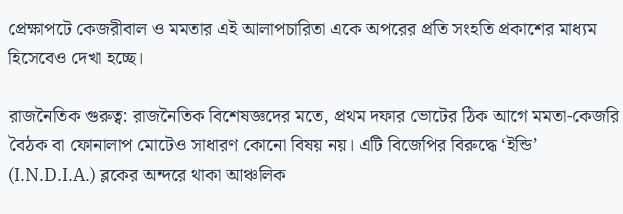প্রেক্ষাপটে কেজরীবাল ও মমতার এই আলাপচারিতা একে অপরের প্রতি সংহতি প্রকাশের মাধ্যম হিসেবেও দেখা হচ্ছে।

রাজনৈতিক গুরুত্ব: রাজনৈতিক বিশেষজ্ঞদের মতে, প্রথম দফার ভোটের ঠিক আগে মমতা-কেজরি বৈঠক বা ফোনালাপ মোটেও সাধারণ কোনো বিষয় নয়। এটি বিজেপির বিরুদ্ধে ‘ইন্ডি’ (I.N.D.I.A.) ব্লকের অন্দরে থাকা আঞ্চলিক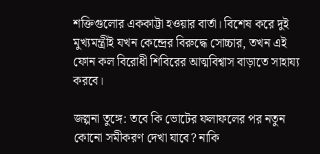শক্তিগুলোর এককাট্টা হওয়ার বার্তা। বিশেষ করে দুই মুখ্যমন্ত্রীই যখন কেন্দ্রের বিরুদ্ধে সোচ্চার, তখন এই ফোন কল বিরোধী শিবিরের আত্মবিশ্বাস বাড়াতে সাহায্য করবে।

জল্পনা তুঙ্গে: তবে কি ভোটের ফলাফলের পর নতুন কোনো সমীকরণ দেখা যাবে? নাকি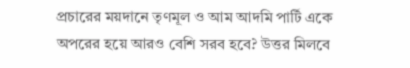প্রচারের ময়দানে তৃণমূল ও আম আদমি পার্টি একে অপরের হয়ে আরও বেশি সরব হবে? উত্তর মিলবে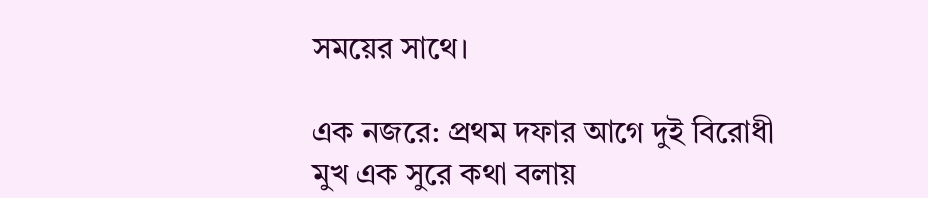সময়ের সাথে।

এক নজরে: প্রথম দফার আগে দুই বিরোধী মুখ এক সুরে কথা বলায়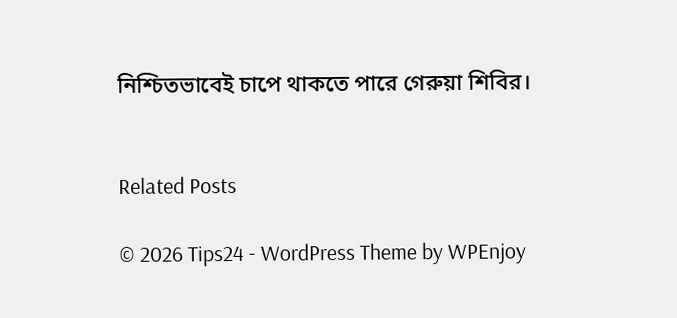নিশ্চিতভাবেই চাপে থাকতে পারে গেরুয়া শিবির।


Related Posts

© 2026 Tips24 - WordPress Theme by WPEnjoy